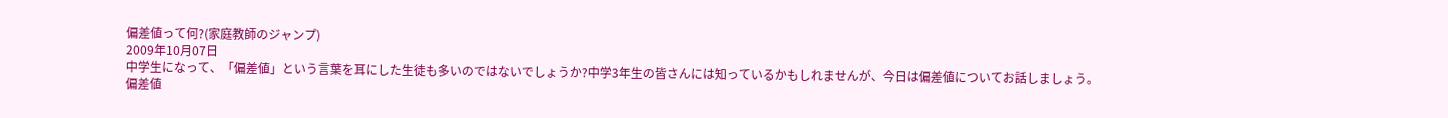偏差値って何?(家庭教師のジャンプ)
2009年10月07日
中学生になって、「偏差値」という言葉を耳にした生徒も多いのではないでしょうか?中学3年生の皆さんには知っているかもしれませんが、今日は偏差値についてお話しましょう。
偏差値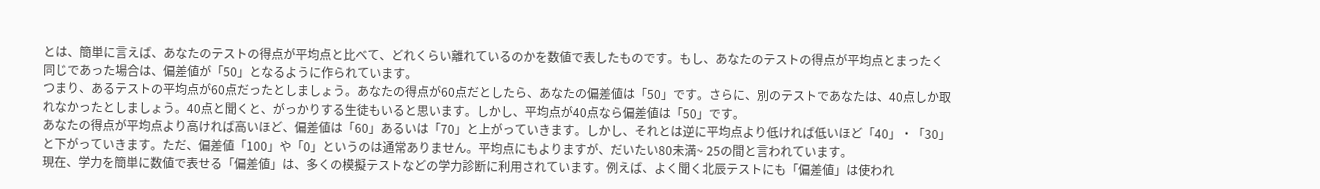とは、簡単に言えば、あなたのテストの得点が平均点と比べて、どれくらい離れているのかを数値で表したものです。もし、あなたのテストの得点が平均点とまったく同じであった場合は、偏差値が「50」となるように作られています。
つまり、あるテストの平均点が60点だったとしましょう。あなたの得点が60点だとしたら、あなたの偏差値は「50」です。さらに、別のテストであなたは、40点しか取れなかったとしましょう。40点と聞くと、がっかりする生徒もいると思います。しかし、平均点が40点なら偏差値は「50」です。
あなたの得点が平均点より高ければ高いほど、偏差値は「60」あるいは「70」と上がっていきます。しかし、それとは逆に平均点より低ければ低いほど「40」・「30」と下がっていきます。ただ、偏差値「100」や「0」というのは通常ありません。平均点にもよりますが、だいたい80未満~ 25の間と言われています。
現在、学力を簡単に数値で表せる「偏差値」は、多くの模擬テストなどの学力診断に利用されています。例えば、よく聞く北辰テストにも「偏差値」は使われ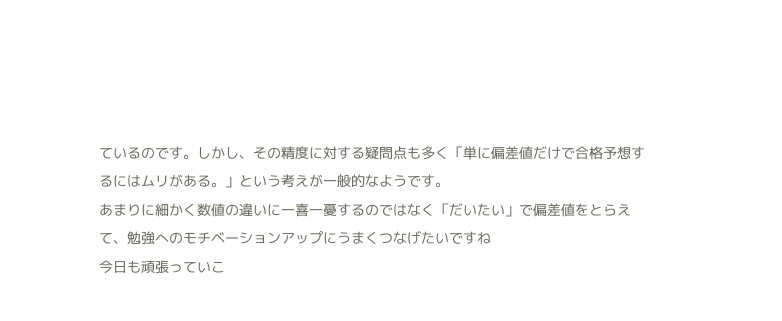ているのです。しかし、その精度に対する疑問点も多く「単に偏差値だけで合格予想するにはムリがある。」という考えが一般的なようです。
あまりに細かく数値の違いに一喜一憂するのではなく「だいたい」で偏差値をとらえて、勉強へのモチベーションアップにうまくつなげたいですね
今日も頑張っていこ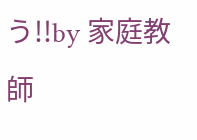う!!by 家庭教師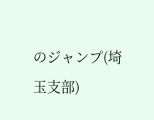のジャンプ(埼玉支部)